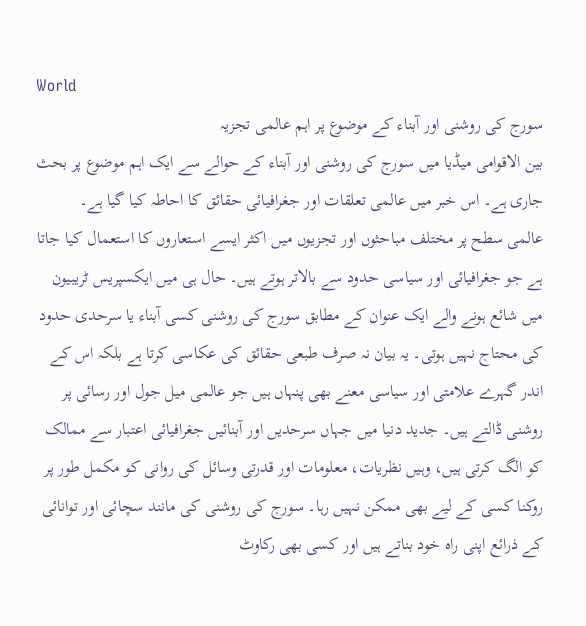World
سورج کی روشنی اور آبناء کے موضوع پر اہم عالمی تجزیہ
بین الاقوامی میڈیا میں سورج کی روشنی اور آبناء کے حوالے سے ایک اہم موضوع پر بحث جاری ہے۔ اس خبر میں عالمی تعلقات اور جغرافیائی حقائق کا احاطہ کیا گیا ہے۔
عالمی سطح پر مختلف مباحثوں اور تجزیوں میں اکثر ایسے استعاروں کا استعمال کیا جاتا ہے جو جغرافیائی اور سیاسی حدود سے بالاتر ہوتے ہیں۔ حال ہی میں ایکسپریس ٹریبیون میں شائع ہونے والے ایک عنوان کے مطابق سورج کی روشنی کسی آبناء یا سرحدی حدود کی محتاج نہیں ہوتی۔ یہ بیان نہ صرف طبعی حقائق کی عکاسی کرتا ہے بلکہ اس کے اندر گہرے علامتی اور سیاسی معنے بھی پنہاں ہیں جو عالمی میل جول اور رسائی پر روشنی ڈالتے ہیں۔ جدید دنیا میں جہاں سرحدیں اور آبنائیں جغرافیائی اعتبار سے ممالک کو الگ کرتی ہیں، وہیں نظریات، معلومات اور قدرتی وسائل کی روانی کو مکمل طور پر روکنا کسی کے لیے بھی ممکن نہیں رہا۔ سورج کی روشنی کی مانند سچائی اور توانائی کے ذرائع اپنی راہ خود بناتے ہیں اور کسی بھی رکاوٹ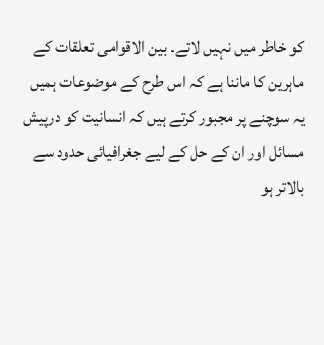کو خاطر میں نہیں لاتے۔ بین الاقوامی تعلقات کے ماہرین کا ماننا ہے کہ اس طرح کے موضوعات ہمیں یہ سوچنے پر مجبور کرتے ہیں کہ انسانیت کو درپیش مسائل اور ان کے حل کے لیے جغرافیائی حدود سے بالاتر ہو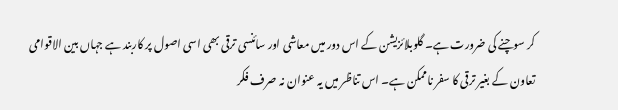کر سوچنے کی ضرورت ہے۔ گلوبلائزیشن کے اس دور میں معاشی اور سائنسی ترقی بھی اسی اصول پر کاربند ہے جہاں بین الاقوامی تعاون کے بغیر ترقی کا سفر ناممکن ہے۔ اس تناظر میں یہ عنوان نہ صرف فکر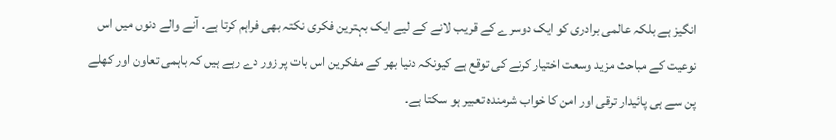انگیز ہے بلکہ عالمی برادری کو ایک دوسرے کے قریب لانے کے لیے ایک بہترین فکری نکتہ بھی فراہم کرتا ہے۔ آنے والے دنوں میں اس نوعیت کے مباحث مزید وسعت اختیار کرنے کی توقع ہے کیونکہ دنیا بھر کے مفکرین اس بات پر زور دے رہے ہیں کہ باہمی تعاون اور کھلے پن سے ہی پائیدار ترقی اور امن کا خواب شرمندہ تعبیر ہو سکتا ہے۔